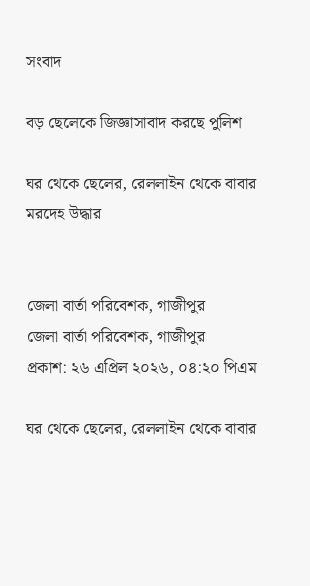সংবাদ

বড় ছেলেকে জিজ্ঞাসাবাদ করছে পুলিশ

ঘর থেকে ছেলের, রেললাইন থেকে বাবার মরদেহ উদ্ধার


জেলা বার্তা পরিবেশক, গাজীপুর
জেলা বার্তা পরিবেশক, গাজীপুর
প্রকাশ: ২৬ এপ্রিল ২০২৬, ০৪:২০ পিএম

ঘর থেকে ছেলের, রেললাইন থেকে বাবার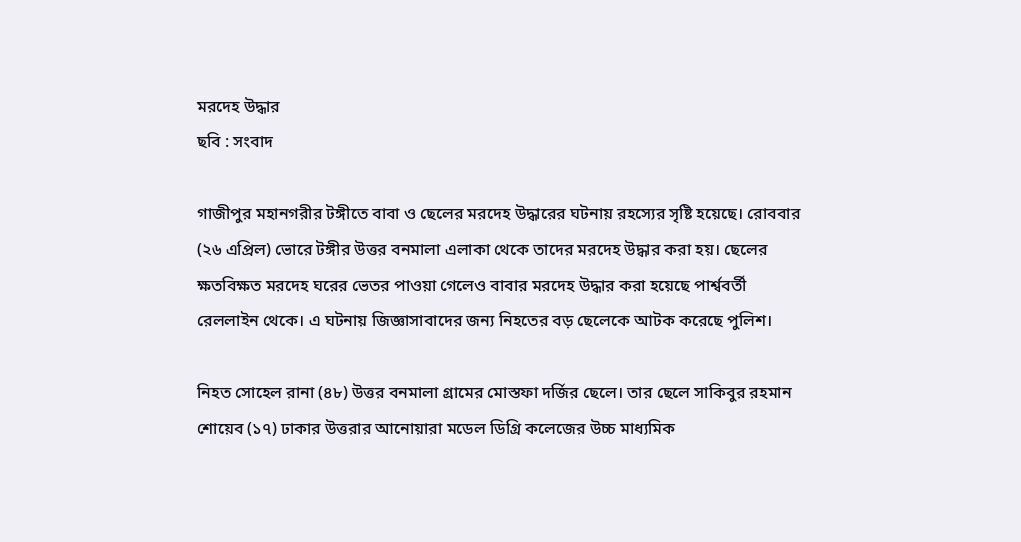মরদেহ উদ্ধার
ছবি : সংবাদ

গাজীপুর মহানগরীর টঙ্গীতে বাবা ও ছেলের মরদেহ উদ্ধারের ঘটনায় রহস্যের সৃষ্টি হয়েছে। রোববার (২৬ এপ্রিল) ভোরে টঙ্গীর উত্তর বনমালা এলাকা থেকে তাদের মরদেহ উদ্ধার করা হয়। ছেলের ক্ষতবিক্ষত মরদেহ ঘরের ভেতর পাওয়া গেলেও বাবার মরদেহ উদ্ধার করা হয়েছে পার্শ্ববর্তী রেললাইন থেকে। এ ঘটনায় জিজ্ঞাসাবাদের জন্য নিহতের বড় ছেলেকে আটক করেছে পুলিশ।

নিহত সোহেল রানা (৪৮) উত্তর বনমালা গ্রামের মোস্তফা দর্জির ছেলে। তার ছেলে সাকিবুর রহমান শোয়েব (১৭) ঢাকার উত্তরার আনোয়ারা মডেল ডিগ্রি কলেজের উচ্চ মাধ্যমিক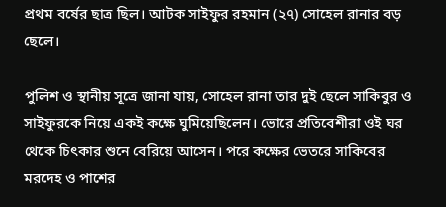প্রথম বর্ষের ছাত্র ছিল। আটক সাইফুর রহমান (২৭) সোহেল রানার বড় ছেলে।

পুলিশ ও স্থানীয় সূত্রে জানা যায়, সোহেল রানা তার দুই ছেলে সাকিবুর ও সাইফুরকে নিয়ে একই কক্ষে ঘুমিয়েছিলেন। ভোরে প্রতিবেশীরা ওই ঘর থেকে চিৎকার শুনে বেরিয়ে আসেন। পরে কক্ষের ভেতরে সাকিবের মরদেহ ও পাশের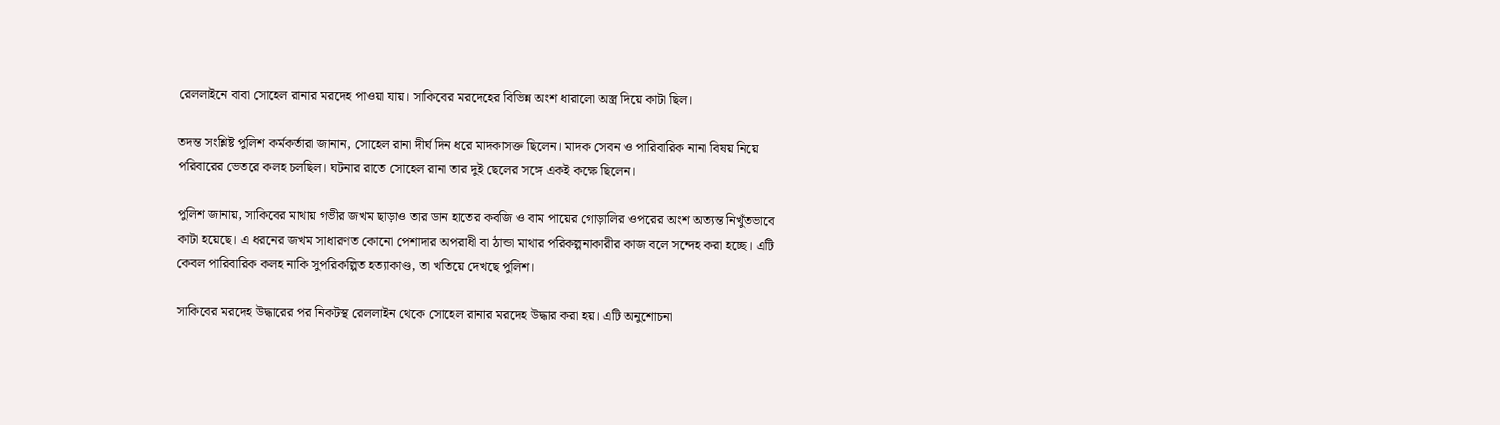রেললাইনে বাবা সোহেল রানার মরদেহ পাওয়া যায়। সাকিবের মরদেহের বিভিন্ন অংশ ধারালো অস্ত্র দিয়ে কাটা ছিল।

তদন্ত সংশ্লিষ্ট পুলিশ কর্মকর্তারা জানান, সোহেল রানা দীর্ঘ দিন ধরে মাদকাসক্ত ছিলেন। মাদক সেবন ও পারিবারিক নানা বিষয় নিয়ে পরিবারের ভেতরে কলহ চলছিল। ঘটনার রাতে সোহেল রানা তার দুই ছেলের সঙ্গে একই কক্ষে ছিলেন।

পুলিশ জানায়, সাকিবের মাথায় গভীর জখম ছাড়াও তার ডান হাতের কবজি ও বাম পায়ের গোড়ালির ওপরের অংশ অত্যন্ত নিখুঁতভাবে কাটা হয়েছে। এ ধরনের জখম সাধারণত কোনো পেশাদার অপরাধী বা ঠান্ডা মাথার পরিকল্পনাকারীর কাজ বলে সন্দেহ করা হচ্ছে। এটি কেবল পারিবারিক কলহ নাকি সুপরিকল্পিত হত্যাকাণ্ড, তা খতিয়ে দেখছে পুলিশ।

সাকিবের মরদেহ উদ্ধারের পর নিকটস্থ রেললাইন থেকে সোহেল রানার মরদেহ উদ্ধার করা হয়। এটি অনুশোচনা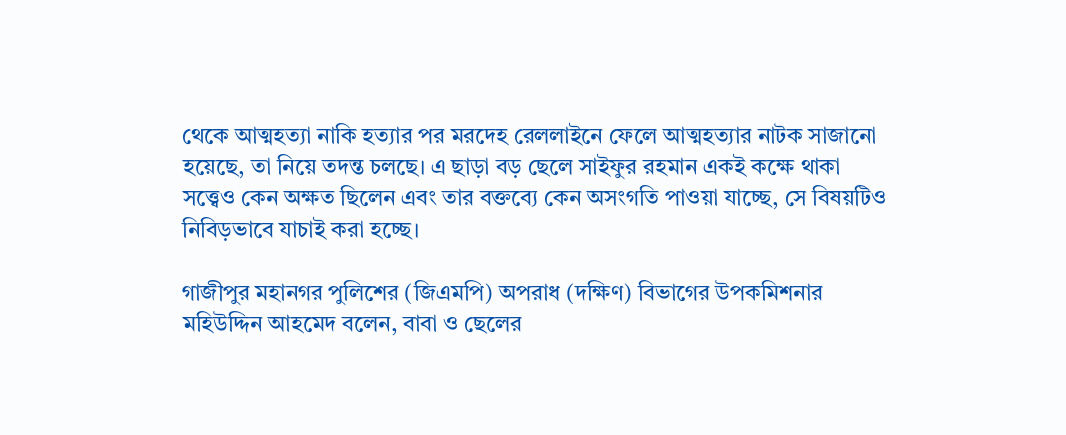থেকে আত্মহত্যা নাকি হত্যার পর মরদেহ রেললাইনে ফেলে আত্মহত্যার নাটক সাজানো হয়েছে, তা নিয়ে তদন্ত চলছে। এ ছাড়া বড় ছেলে সাইফুর রহমান একই কক্ষে থাকা সত্ত্বেও কেন অক্ষত ছিলেন এবং তার বক্তব্যে কেন অসংগতি পাওয়া যাচ্ছে, সে বিষয়টিও নিবিড়ভাবে যাচাই করা হচ্ছে।

গাজীপুর মহানগর পুলিশের (জিএমপি) অপরাধ (দক্ষিণ) বিভাগের উপকমিশনার মহিউদ্দিন আহমেদ বলেন, বাবা ও ছেলের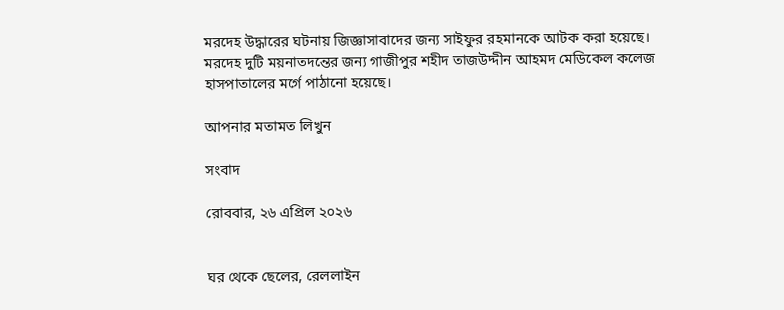মরদেহ উদ্ধারের ঘটনায় জিজ্ঞাসাবাদের জন্য সাইফুর রহমানকে আটক করা হয়েছে। মরদেহ দুটি ময়নাতদন্তের জন্য গাজীপুর শহীদ তাজউদ্দীন আহমদ মেডিকেল কলেজ হাসপাতালের মর্গে পাঠানো হয়েছে।

আপনার মতামত লিখুন

সংবাদ

রোববার, ২৬ এপ্রিল ২০২৬


ঘর থেকে ছেলের, রেললাইন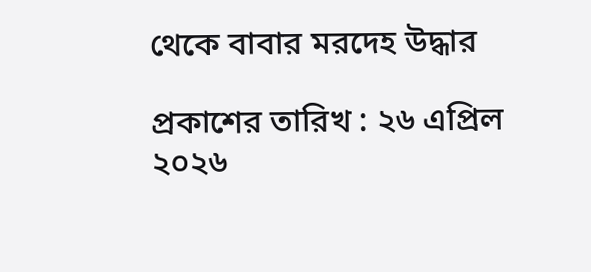থেকে বাবার মরদেহ উদ্ধার

প্রকাশের তারিখ : ২৬ এপ্রিল ২০২৬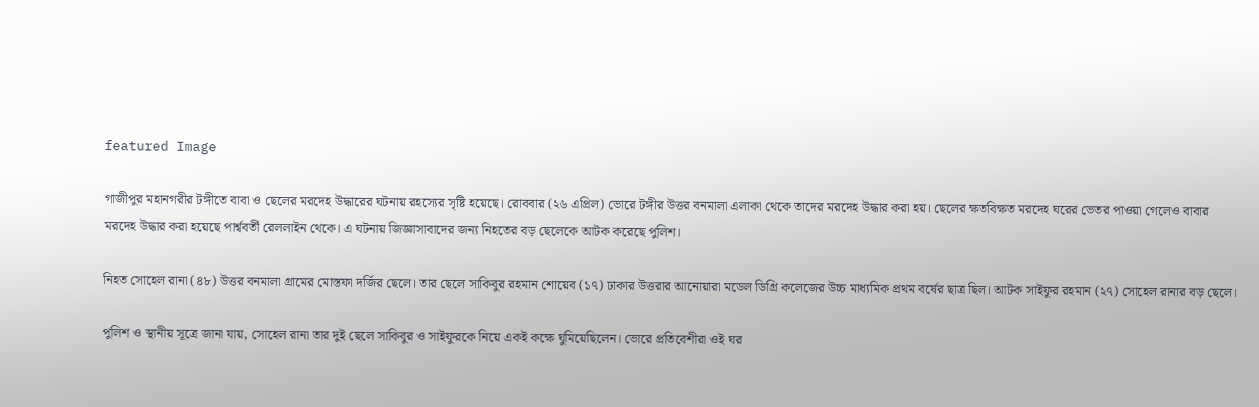featured Image

গাজীপুর মহানগরীর টঙ্গীতে বাবা ও ছেলের মরদেহ উদ্ধারের ঘটনায় রহস্যের সৃষ্টি হয়েছে। রোববার (২৬ এপ্রিল) ভোরে টঙ্গীর উত্তর বনমালা এলাকা থেকে তাদের মরদেহ উদ্ধার করা হয়। ছেলের ক্ষতবিক্ষত মরদেহ ঘরের ভেতর পাওয়া গেলেও বাবার মরদেহ উদ্ধার করা হয়েছে পার্শ্ববর্তী রেললাইন থেকে। এ ঘটনায় জিজ্ঞাসাবাদের জন্য নিহতের বড় ছেলেকে আটক করেছে পুলিশ।

নিহত সোহেল রানা (৪৮) উত্তর বনমালা গ্রামের মোস্তফা দর্জির ছেলে। তার ছেলে সাকিবুর রহমান শোয়েব (১৭) ঢাকার উত্তরার আনোয়ারা মডেল ডিগ্রি কলেজের উচ্চ মাধ্যমিক প্রথম বর্ষের ছাত্র ছিল। আটক সাইফুর রহমান (২৭) সোহেল রানার বড় ছেলে।

পুলিশ ও স্থানীয় সূত্রে জানা যায়, সোহেল রানা তার দুই ছেলে সাকিবুর ও সাইফুরকে নিয়ে একই কক্ষে ঘুমিয়েছিলেন। ভোরে প্রতিবেশীরা ওই ঘর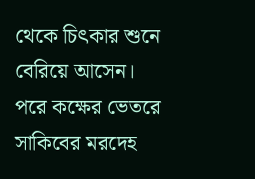থেকে চিৎকার শুনে বেরিয়ে আসেন। পরে কক্ষের ভেতরে সাকিবের মরদেহ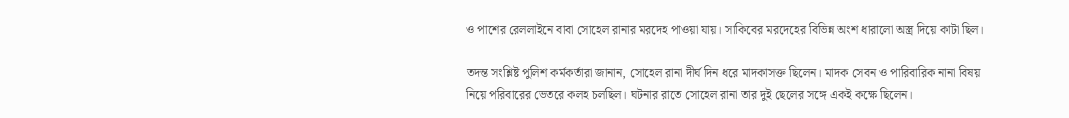ও পাশের রেললাইনে বাবা সোহেল রানার মরদেহ পাওয়া যায়। সাকিবের মরদেহের বিভিন্ন অংশ ধারালো অস্ত্র দিয়ে কাটা ছিল।

তদন্ত সংশ্লিষ্ট পুলিশ কর্মকর্তারা জানান, সোহেল রানা দীর্ঘ দিন ধরে মাদকাসক্ত ছিলেন। মাদক সেবন ও পারিবারিক নানা বিষয় নিয়ে পরিবারের ভেতরে কলহ চলছিল। ঘটনার রাতে সোহেল রানা তার দুই ছেলের সঙ্গে একই কক্ষে ছিলেন।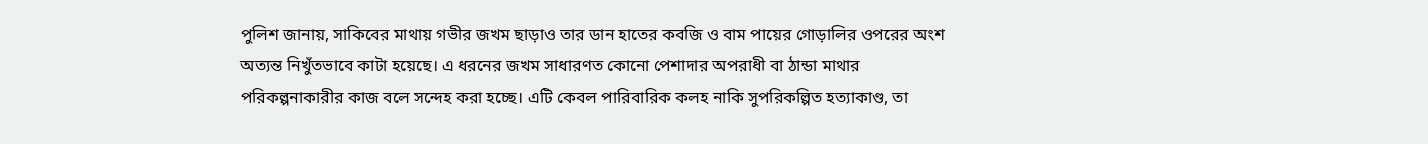পুলিশ জানায়, সাকিবের মাথায় গভীর জখম ছাড়াও তার ডান হাতের কবজি ও বাম পায়ের গোড়ালির ওপরের অংশ অত্যন্ত নিখুঁতভাবে কাটা হয়েছে। এ ধরনের জখম সাধারণত কোনো পেশাদার অপরাধী বা ঠান্ডা মাথার পরিকল্পনাকারীর কাজ বলে সন্দেহ করা হচ্ছে। এটি কেবল পারিবারিক কলহ নাকি সুপরিকল্পিত হত্যাকাণ্ড, তা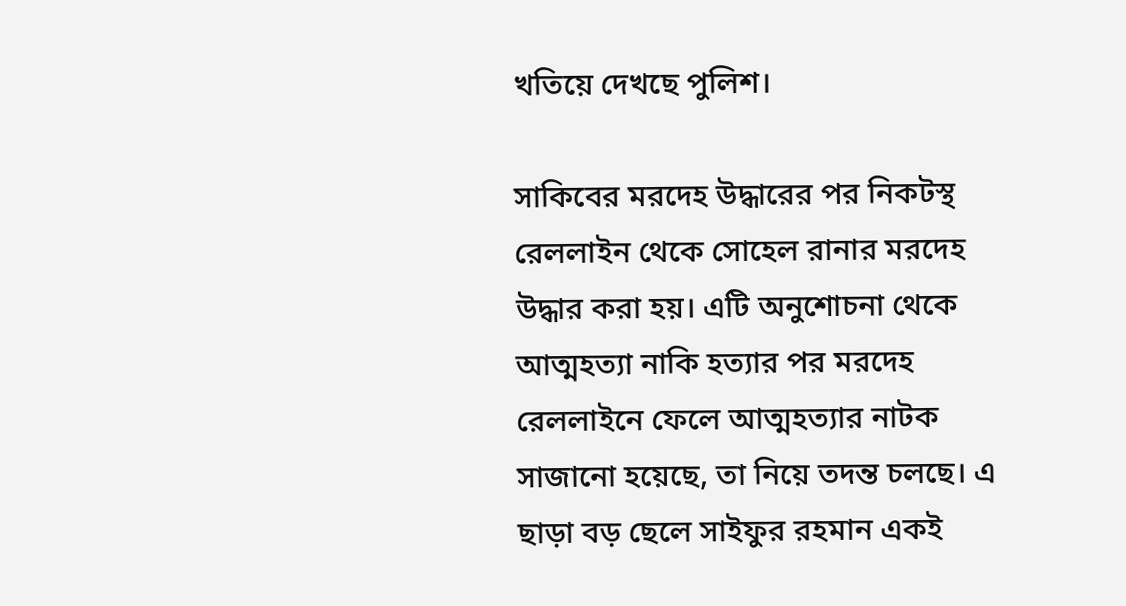খতিয়ে দেখছে পুলিশ।

সাকিবের মরদেহ উদ্ধারের পর নিকটস্থ রেললাইন থেকে সোহেল রানার মরদেহ উদ্ধার করা হয়। এটি অনুশোচনা থেকে আত্মহত্যা নাকি হত্যার পর মরদেহ রেললাইনে ফেলে আত্মহত্যার নাটক সাজানো হয়েছে, তা নিয়ে তদন্ত চলছে। এ ছাড়া বড় ছেলে সাইফুর রহমান একই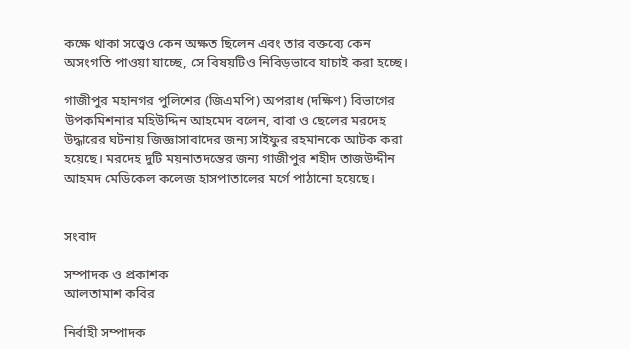কক্ষে থাকা সত্ত্বেও কেন অক্ষত ছিলেন এবং তার বক্তব্যে কেন অসংগতি পাওয়া যাচ্ছে, সে বিষয়টিও নিবিড়ভাবে যাচাই করা হচ্ছে।

গাজীপুর মহানগর পুলিশের (জিএমপি) অপরাধ (দক্ষিণ) বিভাগের উপকমিশনার মহিউদ্দিন আহমেদ বলেন, বাবা ও ছেলের মরদেহ উদ্ধারের ঘটনায় জিজ্ঞাসাবাদের জন্য সাইফুর রহমানকে আটক করা হয়েছে। মরদেহ দুটি ময়নাতদন্তের জন্য গাজীপুর শহীদ তাজউদ্দীন আহমদ মেডিকেল কলেজ হাসপাতালের মর্গে পাঠানো হয়েছে।


সংবাদ

সম্পাদক ও প্রকাশক
আলতামাশ কবির

নির্বাহী সম্পাদক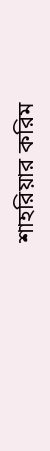শাহরিয়ার করিম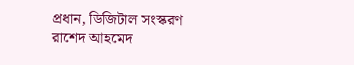প্রধান, ডিজিটাল সংস্করণ
রাশেদ আহমেদ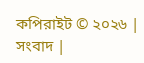কপিরাইট © ২০২৬ | সংবাদ |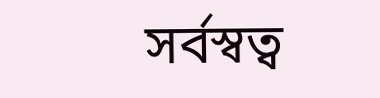সর্বস্বত্ব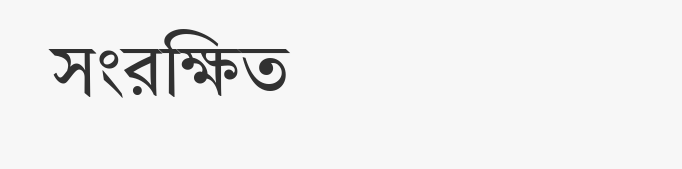সংরক্ষিত